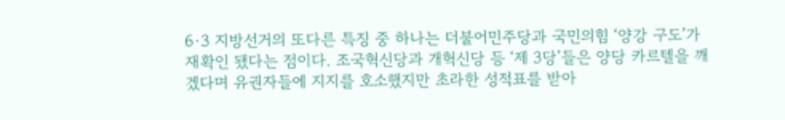6·3 지방선거의 또다른 특징 중 하나는 더불어민주당과 국민의힘 ‘양강 구도’가 재확인 됐다는 점이다. 조국혁신당과 개혁신당 등 ‘제 3당’들은 양당 카르텔을 깨겠다며 유권자들에 지지를 호소했지만 초라한 성적표를 받아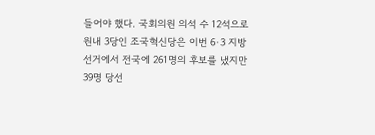들어야 했다. 국회의원 의석 수 12석으로 원내 3당인 조국혁신당은 이번 6·3 지방선거에서 전국에 261명의 후보를 냈지만 39명 당선